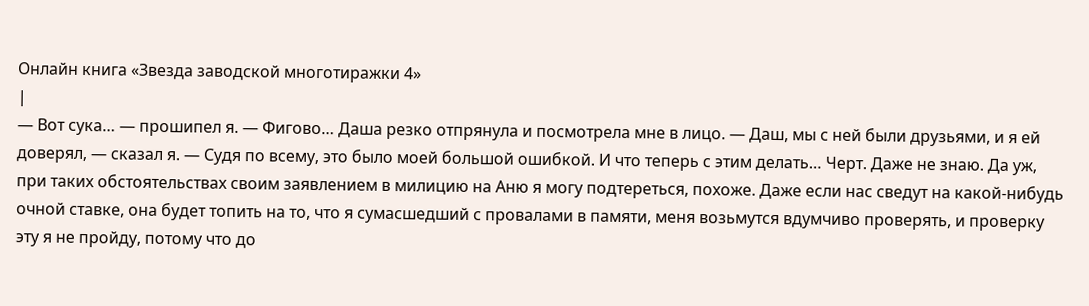Онлайн книга «Звезда заводской многотиражки 4»
|
— Вот сука… — прошипел я. — Фигово… Даша резко отпрянула и посмотрела мне в лицо. — Даш, мы с ней были друзьями, и я ей доверял, — сказал я. — Судя по всему, это было моей большой ошибкой. И что теперь с этим делать… Черт. Даже не знаю. Да уж, при таких обстоятельствах своим заявлением в милицию на Аню я могу подтереться, похоже. Даже если нас сведут на какой-нибудь очной ставке, она будет топить на то, что я сумасшедший с провалами в памяти, меня возьмутся вдумчиво проверять, и проверку эту я не пройду, потому что до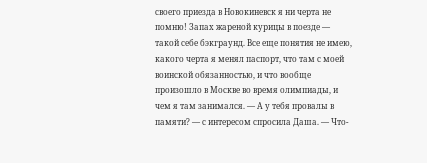своего приезда в Новокиневск я ни черта не помню! Запах жареной курицы в поезде — такой себе бэкграунд. Все еще понятия не имею, какого черта я менял паспорт, что там с моей воинской обязанностью, и что вообще произошло в Москве во время олимпиады, и чем я там занимался. — А у тебя провалы в памяти? — с интересом спросила Даша. — Что-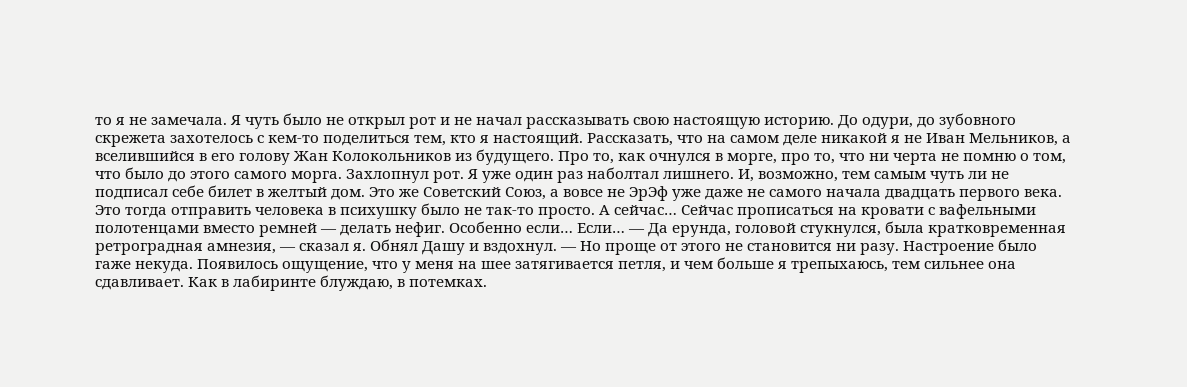то я не замечала. Я чуть было не открыл рот и не начал рассказывать свою настоящую историю. До одури, до зубовного скрежета захотелось с кем-то поделиться тем, кто я настоящий. Рассказать, что на самом деле никакой я не Иван Мельников, а вселившийся в его голову Жан Колокольников из будущего. Про то, как очнулся в морге, про то, что ни черта не помню о том, что было до этого самого морга. Захлопнул рот. Я уже один раз наболтал лишнего. И, возможно, тем самым чуть ли не подписал себе билет в желтый дом. Это же Советский Союз, а вовсе не ЭрЭф уже даже не самого начала двадцать первого века. Это тогда отправить человека в психушку было не так-то просто. А сейчас… Сейчас прописаться на кровати с вафельными полотенцами вместо ремней — делать нефиг. Особенно если… Если… — Да ерунда, головой стукнулся, была кратковременная ретроградная амнезия, — сказал я. Обнял Дашу и вздохнул. — Но проще от этого не становится ни разу. Настроение было гаже некуда. Появилось ощущение, что у меня на шее затягивается петля, и чем больше я трепыхаюсь, тем сильнее она сдавливает. Как в лабиринте блуждаю, в потемках.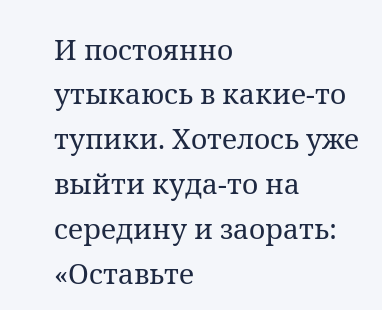И постоянно утыкаюсь в какие-то тупики. Хотелось уже выйти куда-то на середину и заорать: «Оставьте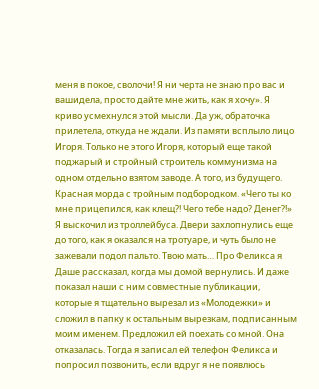меня в покое, сволочи! Я ни черта не знаю про вас и вашидела, просто дайте мне жить, как я хочу». Я криво усмехнулся этой мысли. Да уж, обраточка прилетела, откуда не ждали. Из памяти всплыло лицо Игоря. Только не этого Игоря, который еще такой поджарый и стройный строитель коммунизма на одном отдельно взятом заводе. А того, из будущего. Красная морда с тройным подбородком. «Чего ты ко мне прицепился, как клещ?! Чего тебе надо? Денег?!» Я выскочил из троллейбуса. Двери захлопнулись еще до того, как я оказался на тротуаре, и чуть было не зажевали подол пальто. Твою мать… Про Феликса я Даше рассказал, когда мы домой вернулись. И даже показал наши с ним совместные публикации, которые я тщательно вырезал из «Молодежки» и сложил в папку к остальным вырезкам, подписанным моим именем. Предложил ей поехать со мной. Она отказалась. Тогда я записал ей телефон Феликса и попросил позвонить, если вдруг я не появлюсь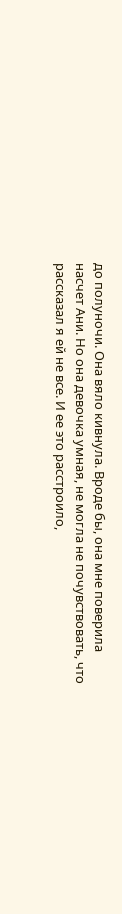до полуночи. Она вяло кивнула. Вроде бы, она мне поверила насчет Ани. Но она девочка умная, не могла не почувствовать, что рассказал я ей не все. И ее это расстроило,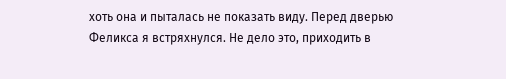хоть она и пыталась не показать виду. Перед дверью Феликса я встряхнулся. Не дело это, приходить в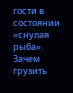гости в состоянии «снулая рыба». Зачем грузить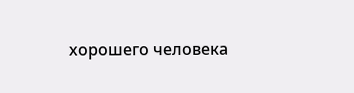хорошего человека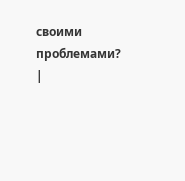своими проблемами? |